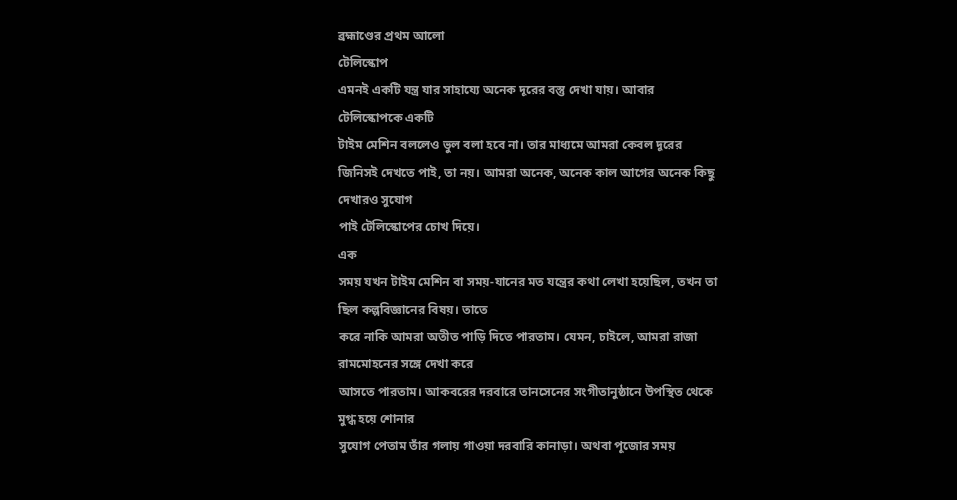ব্রহ্মাণ্ডের প্রথম আলো
টেলিস্কোপ
এমনই একটি যন্ত্র যার সাহায্যে অনেক দূরের বস্তু দেখা যায়। আবার টেলিস্কোপকে একটি
টাইম মেশিন বললেও ভুল বলা হবে না। তার মাধ্যমে আমরা কেবল দূরের জিনিসই দেখতে পাই, তা নয়। আমরা অনেক, অনেক কাল আগের অনেক কিছু দেখারও সুযোগ
পাই টেলিস্কোপের চোখ দিয়ে।
এক
সময় যখন টাইম মেশিন বা সময়-যানের মত যন্ত্রের কথা লেখা হয়েছিল, তখন তা ছিল কল্পবিজ্ঞানের বিষয়। তাতে
করে নাকি আমরা অতীত পাড়ি দিতে পারতাম। যেমন, চাইলে, আমরা রাজা রামমোহনের সঙ্গে দেখা করে
আসতে পারতাম। আকবরের দরবারে তানসেনের সংগীতানুষ্ঠানে উপস্থিত থেকে মুগ্ধ হয়ে শোনার
সুযোগ পেতাম তাঁর গলায় গাওয়া দরবারি কানাড়া। অথবা পূজোর সময়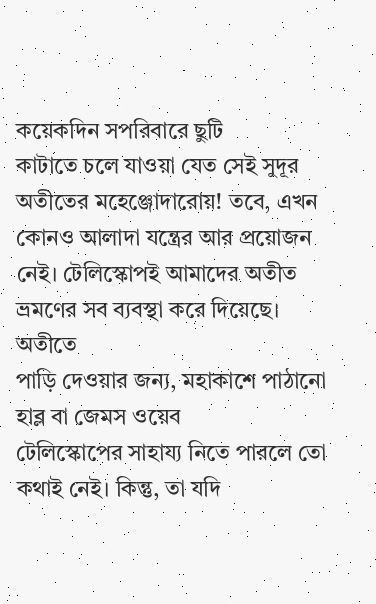কয়েকদিন সপরিবারে ছুটি
কাটাতে চলে যাওয়া যেত সেই সুদূর অতীতের মহেঞ্জোদারোয়! তবে, এখন কোনও আলাদা যন্ত্রের আর প্রয়োজন
নেই। টেলিস্কোপই আমাদের অতীত ভ্রমণের সব ব্যবস্থা করে দিয়েছে।
অতীতে
পাড়ি দেওয়ার জন্য, মহাকাশে পাঠানো হাব্ল বা জেমস ওয়েব
টেলিস্কোপের সাহায্য নিতে পারলে তো কথাই নেই। কিন্তু, তা যদি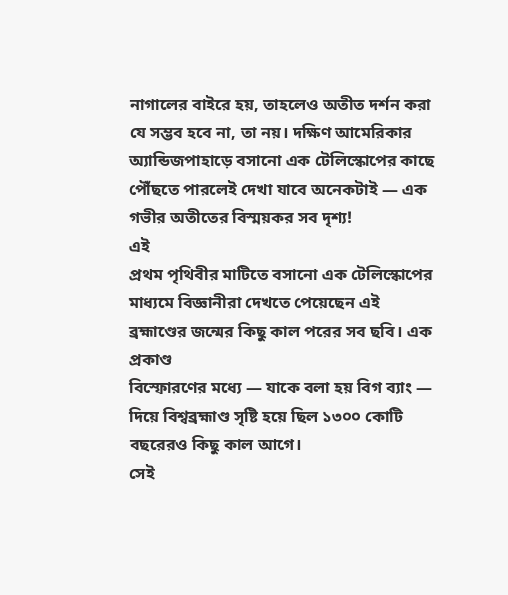নাগালের বাইরে হয়, তাহলেও অতীত দর্শন করা যে সম্ভব হবে না, তা নয়। দক্ষিণ আমেরিকার অ্যান্ডিজপাহাড়ে বসানো এক টেলিস্কোপের কাছে পৌঁছতে পারলেই দেখা যাবে অনেকটাই — এক গভীর অতীতের বিস্ময়কর সব দৃশ্য!
এই
প্রথম পৃথিবীর মাটিতে বসানো এক টেলিস্কোপের মাধ্যমে বিজ্ঞানীরা দেখতে পেয়েছেন এই
ব্রহ্মাণ্ডের জন্মের কিছু কাল পরের সব ছবি। এক
প্রকাণ্ড
বিস্ফোরণের মধ্যে — যাকে বলা হয় বিগ ব্যাং — দিয়ে বিশ্বব্রহ্মাণ্ড সৃষ্টি হয়ে ছিল ১৩০০ কোটি বছরেরও কিছু কাল আগে।
সেই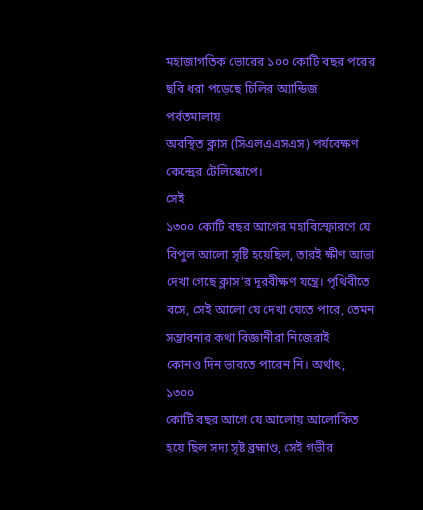মহাজাগতিক ভোরের ১০০ কোটি বছর পরের ছবি ধরা পড়েছে চিলির অ্যান্ডিজ পর্বতমালায়
অবস্থিত ক্লাস (সিএলএএসএস) পর্যবেক্ষণ কেন্দ্রের টেলিস্কোপে।
সেই
১৩০০ কোটি বছর আগের মহাবিস্ফোরণে যে বিপুল আলো সৃষ্টি হয়েছিল, তারই ক্ষীণ আভা দেখা গেছে ক্লাস’র দূরবীক্ষণ যন্ত্রে। পৃথিবীতে বসে, সেই আলো যে দেখা যেতে পারে, তেমন সম্ভাবনার কথা বিজ্ঞানীরা নিজেরাই
কোনও দিন ভাবতে পারেন নি। অর্থাৎ, ১৩০০
কোটি বছর আগে যে আলোয় আলোকিত হয়ে ছিল সদ্য সৃষ্ট ব্রহ্মাণ্ড, সেই গভীর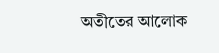অতীতের আলোক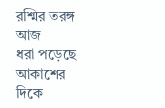রশ্মির তরঙ্গ আজ
ধরা পড়েছে আকাশের দিকে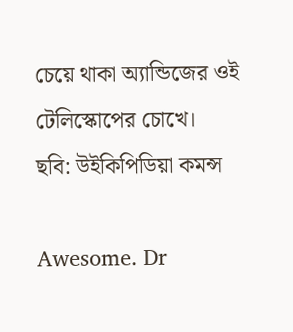চেয়ে থাকা অ্যান্ডিজের ওই টেলিস্কোপের চোখে।
ছবি: উইকিপিডিয়া কমন্স

Awesome. Dr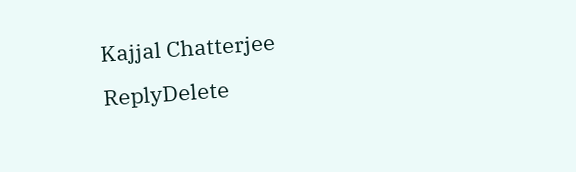Kajjal Chatterjee
ReplyDelete